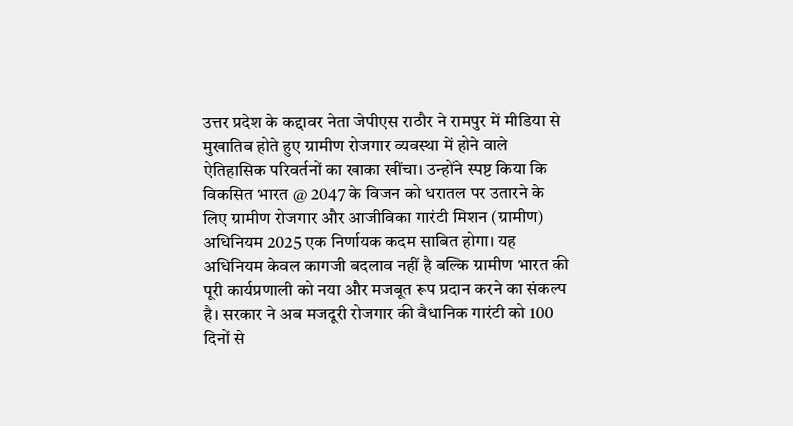उत्तर प्रदेश के कद्दावर नेता जेपीएस राठौर ने रामपुर में मीडिया से मुखातिब होते हुए ग्रामीण रोजगार व्यवस्था में होने वाले ऐतिहासिक परिवर्तनों का खाका खींचा। उन्होंने स्पष्ट किया कि विकसित भारत @ 2047 के विजन को धरातल पर उतारने के लिए ग्रामीण रोजगार और आजीविका गारंटी मिशन (ग्रामीण) अधिनियम 2025 एक निर्णायक कदम साबित होगा। यह अधिनियम केवल कागजी बदलाव नहीं है बल्कि ग्रामीण भारत की पूरी कार्यप्रणाली को नया और मजबूत रूप प्रदान करने का संकल्प है। सरकार ने अब मजदूरी रोजगार की वैधानिक गारंटी को 100 दिनों से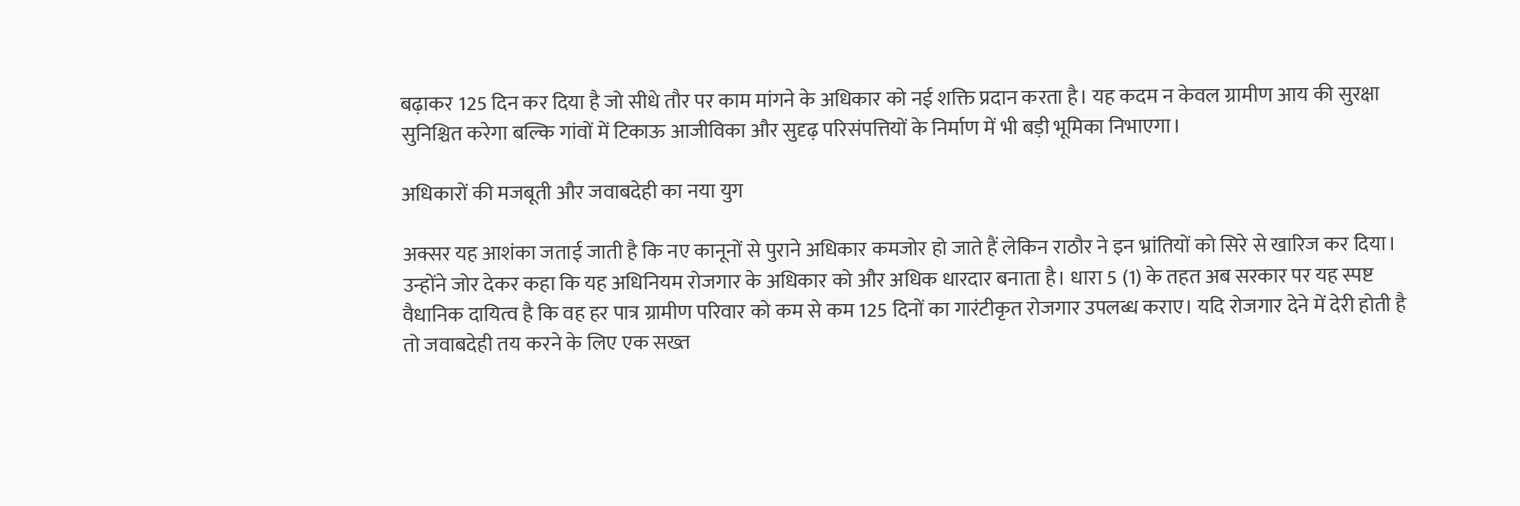बढ़ाकर 125 दिन कर दिया है जो सीधे तौर पर काम मांगने के अधिकार को नई शक्ति प्रदान करता है। यह कदम न केवल ग्रामीण आय की सुरक्षा सुनिश्चित करेगा बल्कि गांवों में टिकाऊ आजीविका और सुदृढ़ परिसंपत्तियों के निर्माण में भी बड़ी भूमिका निभाएगा।

अधिकारों की मजबूती और जवाबदेही का नया युग

अक्सर यह आशंका जताई जाती है कि नए कानूनों से पुराने अधिकार कमजोर हो जाते हैं लेकिन राठौर ने इन भ्रांतियों को सिरे से खारिज कर दिया। उन्होंने जोर देकर कहा कि यह अधिनियम रोजगार के अधिकार को और अधिक धारदार बनाता है। धारा 5 (1) के तहत अब सरकार पर यह स्पष्ट वैधानिक दायित्व है कि वह हर पात्र ग्रामीण परिवार को कम से कम 125 दिनों का गारंटीकृत रोजगार उपलब्ध कराए। यदि रोजगार देने में देरी होती है तो जवाबदेही तय करने के लिए एक सख्त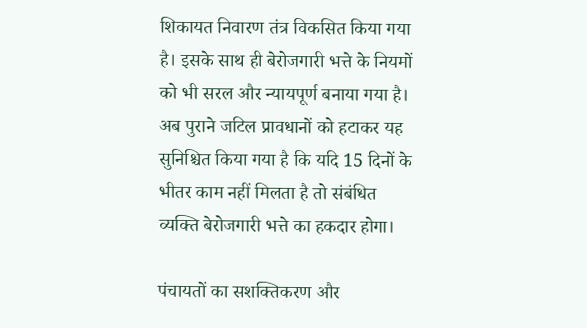शिकायत निवारण तंत्र विकसित किया गया है। इसके साथ ही बेरोजगारी भत्ते के नियमों को भी सरल और न्यायपूर्ण बनाया गया है। अब पुराने जटिल प्रावधानों को हटाकर यह सुनिश्चित किया गया है कि यदि 15 दिनों के भीतर काम नहीं मिलता है तो संबंधित व्यक्ति बेरोजगारी भत्ते का हकदार होगा।

पंचायतों का सशक्तिकरण और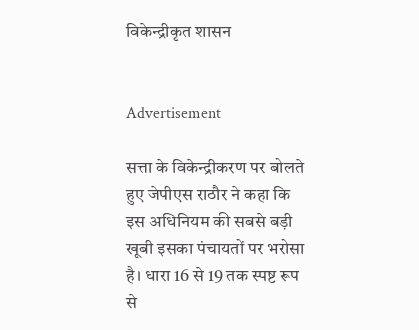विकेन्द्रीकृत शासन


Advertisement

सत्ता के विकेन्द्रीकरण पर बोलते हुए जेपीएस राठौर ने कहा कि इस अधिनियम की सबसे बड़ी खूबी इसका पंचायतों पर भरोसा है। धारा 16 से 19 तक स्पष्ट रूप से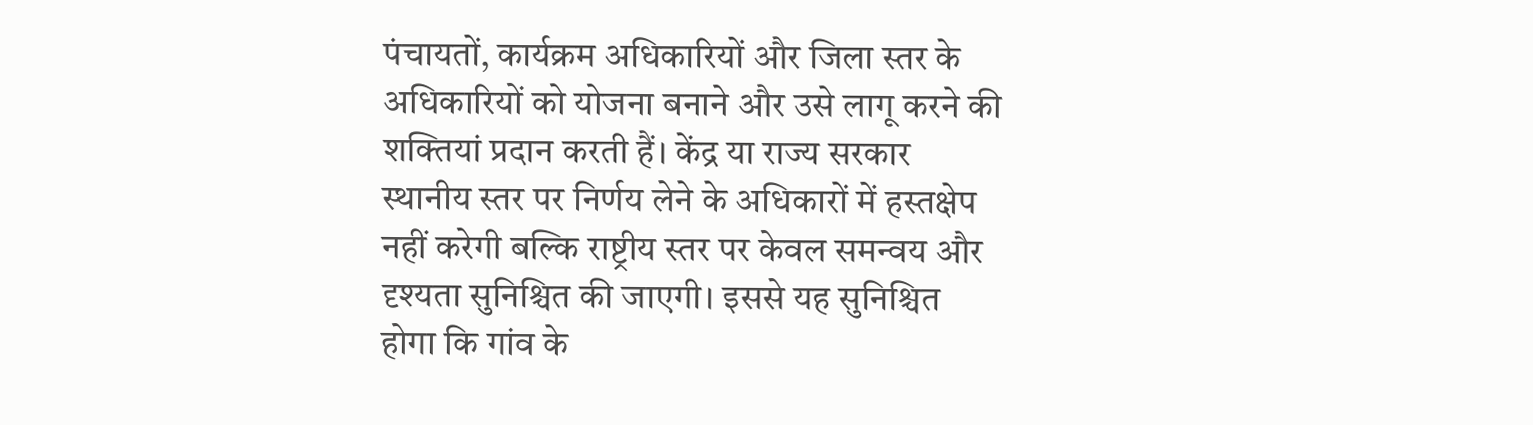पंचायतों, कार्यक्रम अधिकारियों और जिला स्तर के अधिकारियों को योजना बनाने और उसे लागू करने की शक्तियां प्रदान करती हैं। केंद्र या राज्य सरकार स्थानीय स्तर पर निर्णय लेने के अधिकारों में हस्तक्षेप नहीं करेगी बल्कि राष्ट्रीय स्तर पर केवल समन्वय और दृश्यता सुनिश्चित की जाएगी। इससे यह सुनिश्चित होगा कि गांव के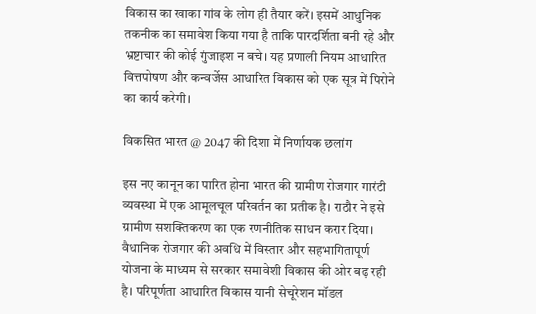विकास का खाका गांव के लोग ही तैयार करें। इसमें आधुनिक तकनीक का समावेश किया गया है ताकि पारदर्शिता बनी रहे और भ्रष्टाचार की कोई गुंजाइश न बचे। यह प्रणाली नियम आधारित वित्तपोषण और कन्वर्जेस आधारित विकास को एक सूत्र में पिरोने का कार्य करेगी।

विकसित भारत @ 2047 की दिशा में निर्णायक छलांग

इस नए कानून का पारित होना भारत की ग्रामीण रोजगार गारंटी व्यवस्था में एक आमूलचूल परिवर्तन का प्रतीक है। राठौर ने इसे ग्रामीण सशक्तिकरण का एक रणनीतिक साधन करार दिया। वैधानिक रोजगार की अवधि में विस्तार और सहभागितापूर्ण योजना के माध्यम से सरकार समावेशी विकास की ओर बढ़ रही है। परिपूर्णता आधारित विकास यानी सेचूरेशन मॉडल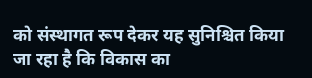को संस्थागत रूप देकर यह सुनिश्चित किया जा रहा है कि विकास का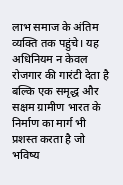लाभ समाज के अंतिम व्यक्ति तक पहुंचे। यह अधिनियम न केवल रोजगार की गारंटी देता है बल्कि एक समृद्ध और सक्षम ग्रामीण भारत के निर्माण का मार्ग भी प्रशस्त करता है जो भविष्य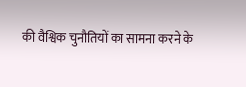की वैश्विक चुनौतियों का सामना करने के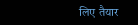लिए तैयार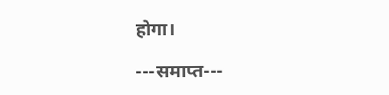होगा।

---समाप्त---